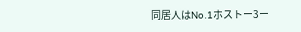同居人はNo.1ホストー3ー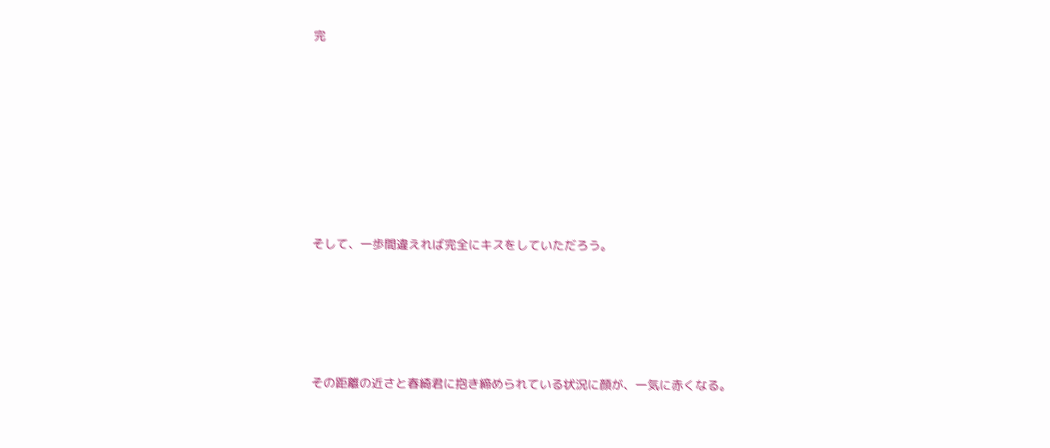完











そして、一歩間違えれば完全にキスをしていただろう。







その距離の近さと春綺君に抱き締められている状況に顔が、一気に赤くなる。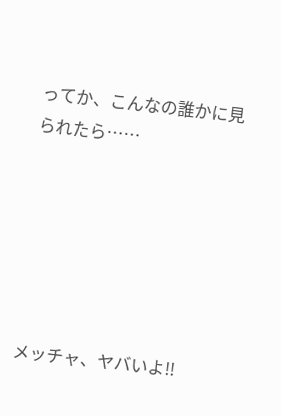ってか、こんなの誰かに見られたら……






メッチャ、ヤバいよ!!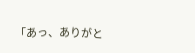「あっ、ありがと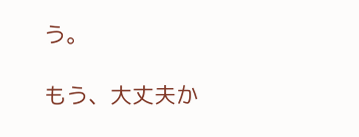う。

もう、大丈夫か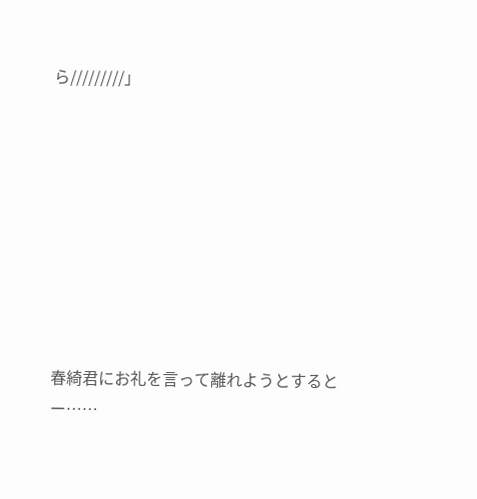ら/////////」









春綺君にお礼を言って離れようとするとー……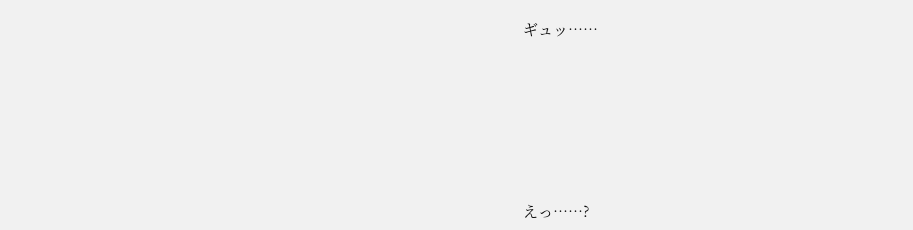ギュッ……






えっ……?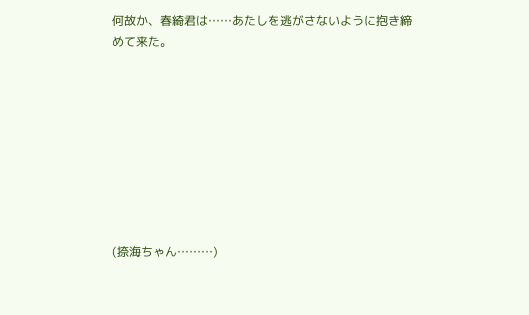何故か、春綺君は……あたしを逃がさないように抱き締めて来た。









(捺海ちゃん………)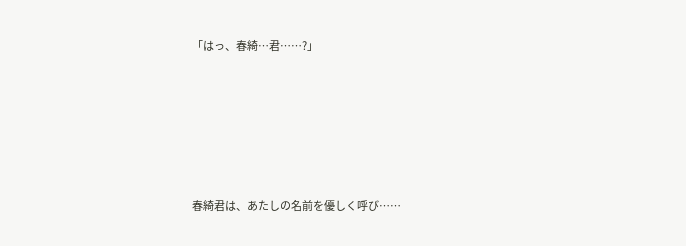「はっ、春綺…君……?」









春綺君は、あたしの名前を優しく呼び……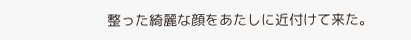整った綺麗な顔をあたしに近付けて来た。